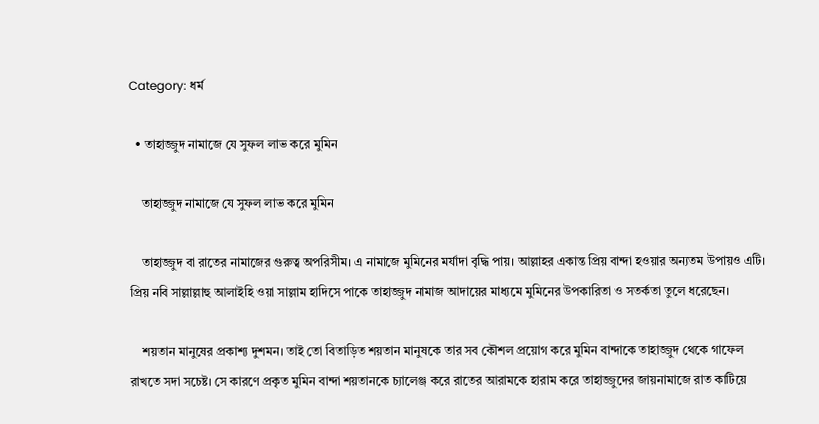Category: ধর্ম

  • তাহাজ্জুদ নামাজে যে সুফল লাভ করে মুমিন

    তাহাজ্জুদ নামাজে যে সুফল লাভ করে মুমিন

    তাহাজ্জুদ বা রাতের নামাজের গুরুত্ব অপরিসীম। এ নামাজে মুমিনের মর্যাদা বৃদ্ধি পায়। আল্লাহর একান্ত প্রিয় বান্দা হওয়ার অন্যতম উপায়ও এটি। প্রিয় নবি সাল্লাল্লাহু আলাইহি ওয়া সাল্লাম হাদিসে পাকে তাহাজ্জুদ নামাজ আদায়ের মাধ্যমে মুমিনের উপকারিতা ও সতর্কতা তুলে ধরেছেন।

    শয়তান মানুষের প্রকাশ্য দুশমন। তাই তো বিতাড়িত শয়তান মানুষকে তার সব কৌশল প্রয়োগ করে মুমিন বান্দাকে তাহাজ্জুদ থেকে গাফেল রাখতে সদা সচেষ্ট। সে কারণে প্রকৃত মুমিন বান্দা শয়তানকে চ্যালেঞ্জ করে রাতের আরামকে হারাম করে তাহাজ্জুদের জায়নামাজে রাত কাটিয়ে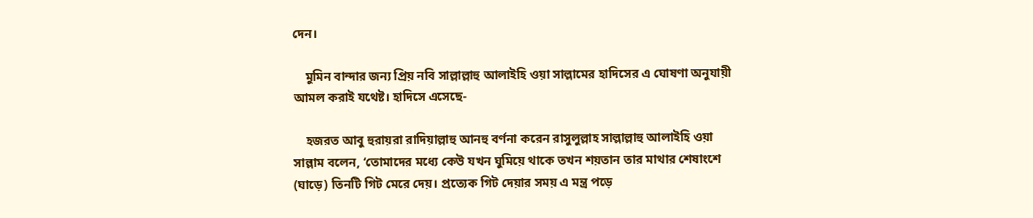দেন।

    মুমিন বান্দার জন্য প্রিয় নবি সাল্লাল্লাহু আলাইহি ওয়া সাল্লামের হাদিসের এ ঘোষণা অনুযায়ী আমল করাই যথেষ্ট। হাদিসে এসেছে-

    হজরত আবু হুরায়রা রাদিয়াল্লাহু আনহু বর্ণনা করেন রাসুলুল্লাহ সাল্লাল্লাহু আলাইহি ওয়া সাল্লাম বলেন, ‘তোমাদের মধ্যে কেউ যখন ঘুমিয়ে থাকে তখন শয়তান তার মাথার শেষাংশে (ঘাড়ে) তিনটি গিট মেরে দেয়। প্রত্যেক গিট দেয়ার সময় এ মন্ত্র পড়ে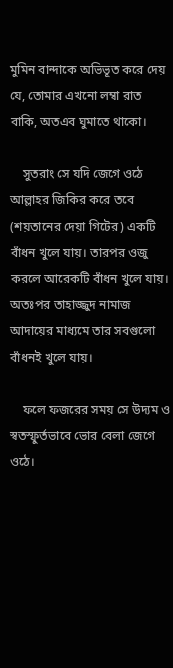মুমিন বান্দাকে অভিভূত করে দেয় যে, তোমার এখনো লম্বা রাত বাকি, অতএব ঘুমাতে থাকো।

    সুতরাং সে যদি জেগে ওঠে আল্লাহর জিকির করে তবে (শয়তানের দেয়া গিটের) একটি বাঁধন খুলে যায়। তারপর ওজু করলে আরেকটি বাঁধন খুলে যায়। অতঃপর তাহাজ্জুদ নামাজ আদায়ের মাধ্যমে তার সবগুলো বাঁধনই খুলে যায়।

    ফলে ফজরের সময় সে উদ্যম ও স্বতস্ফুর্তভাবে ভোর বেলা জেগে ওঠে।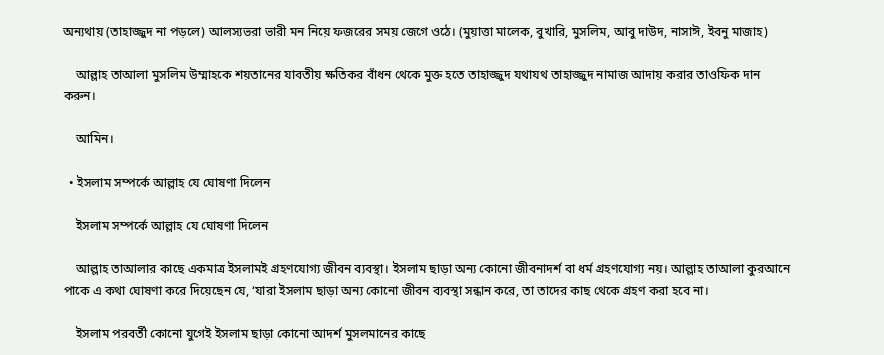অন্যথায় (তাহাজ্জুদ না পড়লে) আলস্যভরা ভারী মন নিয়ে ফজরের সময় জেগে ওঠে। (মুয়াত্তা মালেক, বুখারি, মুসলিম, আবু দাউদ, নাসাঈ, ইবনু মাজাহ)

    আল্লাহ তাআলা মুসলিম উম্মাহকে শয়তানের যাবতীয় ক্ষতিকর বাঁধন থেকে মুক্ত হতে তাহাজ্জুদ যথাযথ তাহাজ্জুদ নামাজ আদায় করার তাওফিক দান করুন।

    আমিন।

  • ইসলাম সম্পর্কে আল্লাহ যে ঘোষণা দিলেন

    ইসলাম সম্পর্কে আল্লাহ যে ঘোষণা দিলেন

    আল্লাহ তাআলার কাছে একমাত্র ইসলামই গ্রহণযোগ্য জীবন ব্যবস্থা। ইসলাম ছাড়া অন্য কোনো জীবনাদর্শ বা ধর্ম গ্রহণযোগ্য নয়। আল্লাহ তাআলা কুরআনে পাকে এ কথা ঘোষণা করে দিয়েছেন যে, ‘যারা ইসলাম ছাড়া অন্য কোনো জীবন ব্যবস্থা সন্ধান করে, তা তাদের কাছ থেকে গ্রহণ করা হবে না।

    ইসলাম পরবর্তী কোনো যুগেই ইসলাম ছাড়া কোনো আদর্শ মুসলমানের কাছে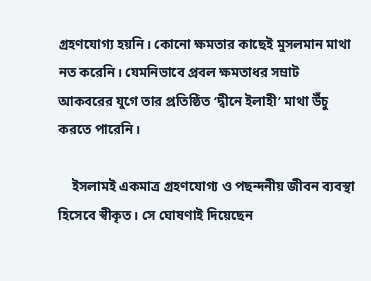গ্রহণযোগ্য হয়নি। কোনো ক্ষমতার কাছেই মুসলমান মাথা নত করেনি। যেমনিভাবে প্রবল ক্ষমতাধর সম্রাট আকবরের যুগে তার প্রতিষ্ঠিত ‘দ্বীনে ইলাহী’ মাথা উঁচু করতে পারেনি।

    ইসলামই একমাত্র গ্রহণযোগ্য ও পছন্দনীয় জীবন ব্যবস্থা হিসেবে স্বীকৃত। সে ঘোষণাই দিয়েছেন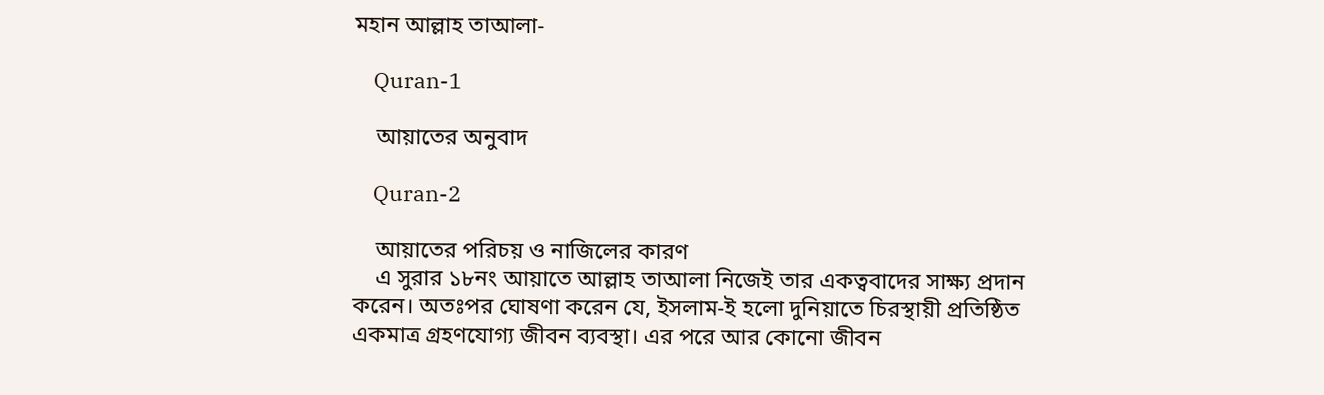মহান আল্লাহ তাআলা-

    Quran-1

    আয়াতের অনুবাদ

    Quran-2

    আয়াতের পরিচয় ও নাজিলের কারণ
    এ সুরার ১৮নং আয়াতে আল্লাহ তাআলা নিজেই তার একত্ববাদের সাক্ষ্য প্রদান করেন। অতঃপর ঘোষণা করেন যে, ইসলাম-ই হলো দুনিয়াতে চিরস্থায়ী প্রতিষ্ঠিত একমাত্র গ্রহণযোগ্য জীবন ব্যবস্থা। এর পরে আর কোনো জীবন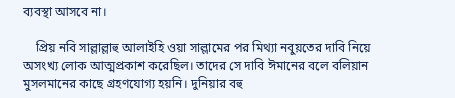ব্যবস্থা আসবে না।

    প্রিয় নবি সাল্লাল্লাহু আলাইহি ওয়া সাল্লামের পর মিথ্যা নবুয়তের দাবি নিয়ে অসংখ্য লোক আত্মপ্রকাশ করেছিল। তাদের সে দাবি ঈমানের বলে বলিয়ান মুসলমানের কাছে গ্রহণযোগ্য হয়নি। দুনিয়ার বহু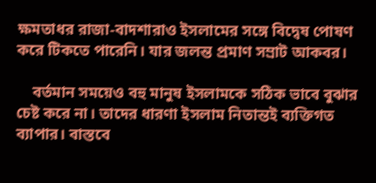ক্ষমতাধর রাজা-বাদশারাও ইসলামের সঙ্গে বিদ্বেষ পোষণ করে টিকতে পারেনি। যার জলন্ত প্রমাণ সম্রাট আকবর।

    বর্তমান সময়েও বহু মানুষ ইসলামকে সঠিক ভাবে বুঝার চেষ্ট করে না। তাদের ধারণা ইসলাম নিতান্তই ব্যক্তিগত ব্যাপার। বাস্তবে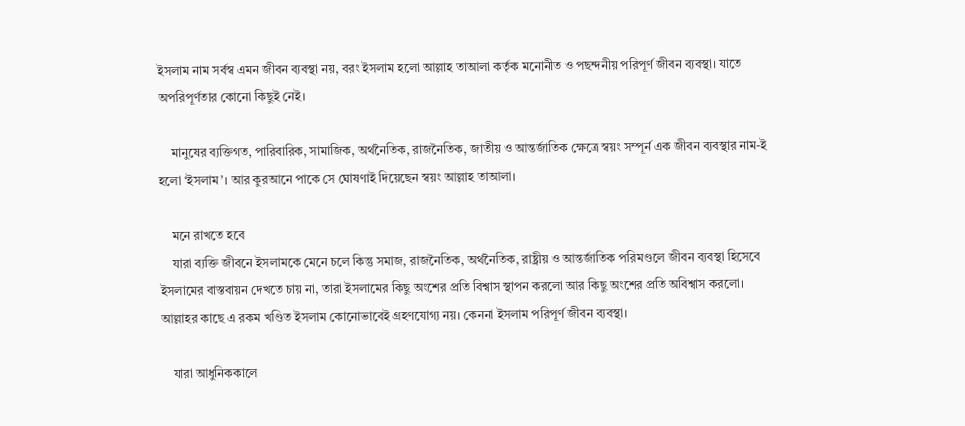ইসলাম নাম সর্বস্ব এমন জীবন ব্যবস্থা নয়, বরং ইসলাম হলো আল্লাহ তাআলা কর্তৃক মনোনীত ও পছন্দনীয় পরিপূর্ণ জীবন ব্যবস্থা। যাতে অপরিপূর্ণতার কোনো কিছুই নেই।

    মানুষের ব্যক্তিগত, পারিবারিক, সামাজিক, অর্থনৈতিক, রাজনৈতিক, জাতীয় ও আন্তর্জাতিক ক্ষেত্রে স্বয়ং সম্পূর্ন এক জীবন ব্যবস্থার নাম-ই হলো ‘ইসলাম’। আর কুরআনে পাকে সে ঘোষণাই দিয়েছেন স্বয়ং আল্লাহ তাআলা।

    মনে রাখতে হবে
    যারা ব্যক্তি জীবনে ইসলামকে মেনে চলে কিন্তু সমাজ, রাজনৈতিক, অর্থনৈতিক, রাষ্ট্রীয় ও আন্তর্জাতিক পরিমণ্ডলে জীবন ব্যবস্থা হিসেবে ইসলামের বাস্তবায়ন দেখতে চায় না, তারা ইসলামের কিছু অংশের প্রতি বিশ্বাস স্থাপন করলো আর কিছু অংশের প্রতি অবিশ্বাস করলো। আল্লাহর কাছে এ রকম খণ্ডিত ইসলাম কোনোভাবেই গ্রহণযোগ্য নয়। কেননা ইসলাম পরিপূর্ণ জীবন ব্যবস্থা।

    যারা আধুনিককালে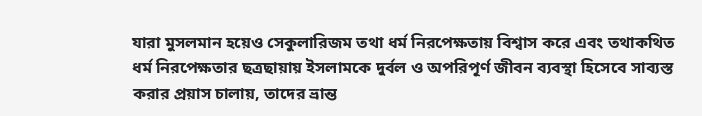যারা মুসলমান হয়েও সেকুলারিজম তথা ধর্ম নিরপেক্ষতায় বিশ্বাস করে এবং তথাকথিত ধর্ম নিরপেক্ষতার ছত্রছায়ায় ইসলামকে দুর্বল ও অপরিপূর্ণ জীবন ব্যবস্থা হিসেবে সাব্যস্ত করার প্রয়াস চালায়, তাদের ভ্রান্ত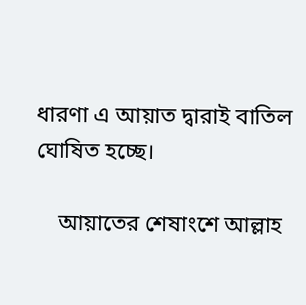ধারণা এ আয়াত দ্বারাই বাতিল ঘোষিত হচ্ছে।

    আয়াতের শেষাংশে আল্লাহ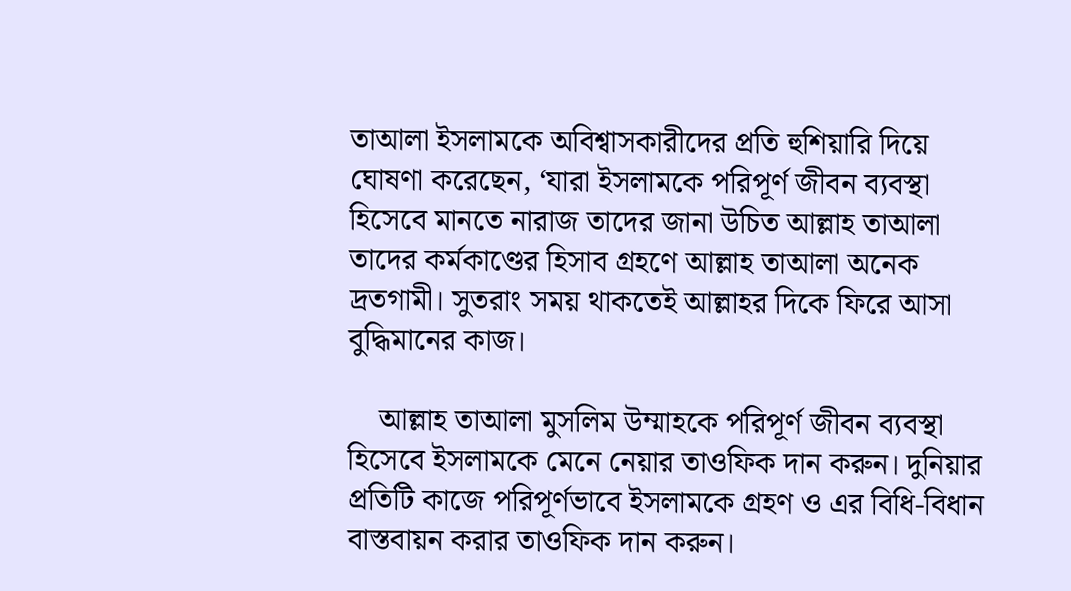তাআলা ইসলামকে অবিশ্বাসকারীদের প্রতি হুশিয়ারি দিয়ে ঘোষণা করেছেন, ‘যারা ইসলামকে পরিপূর্ণ জীবন ব্যবস্থা হিসেবে মানতে নারাজ তাদের জানা উচিত আল্লাহ তাআলা তাদের কর্মকাণ্ডের হিসাব গ্রহণে আল্লাহ তাআলা অনেক দ্রতগামী। সুতরাং সময় থাকতেই আল্লাহর দিকে ফিরে আসা বুদ্ধিমানের কাজ।

    আল্লাহ তাআলা মুসলিম উম্মাহকে পরিপূর্ণ জীবন ব্যবস্থা হিসেবে ইসলামকে মেনে নেয়ার তাওফিক দান করুন। দুনিয়ার প্রতিটি কাজে পরিপূর্ণভাবে ইসলামকে গ্রহণ ও এর বিধি-বিধান বাস্তবায়ন করার তাওফিক দান করুন।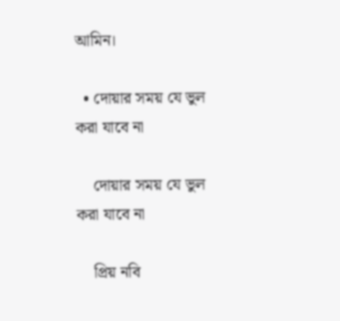আমিন।

  • দোয়ার সময় যে ভুল করা যাবে না

    দোয়ার সময় যে ভুল করা যাবে না

    প্রিয় নবি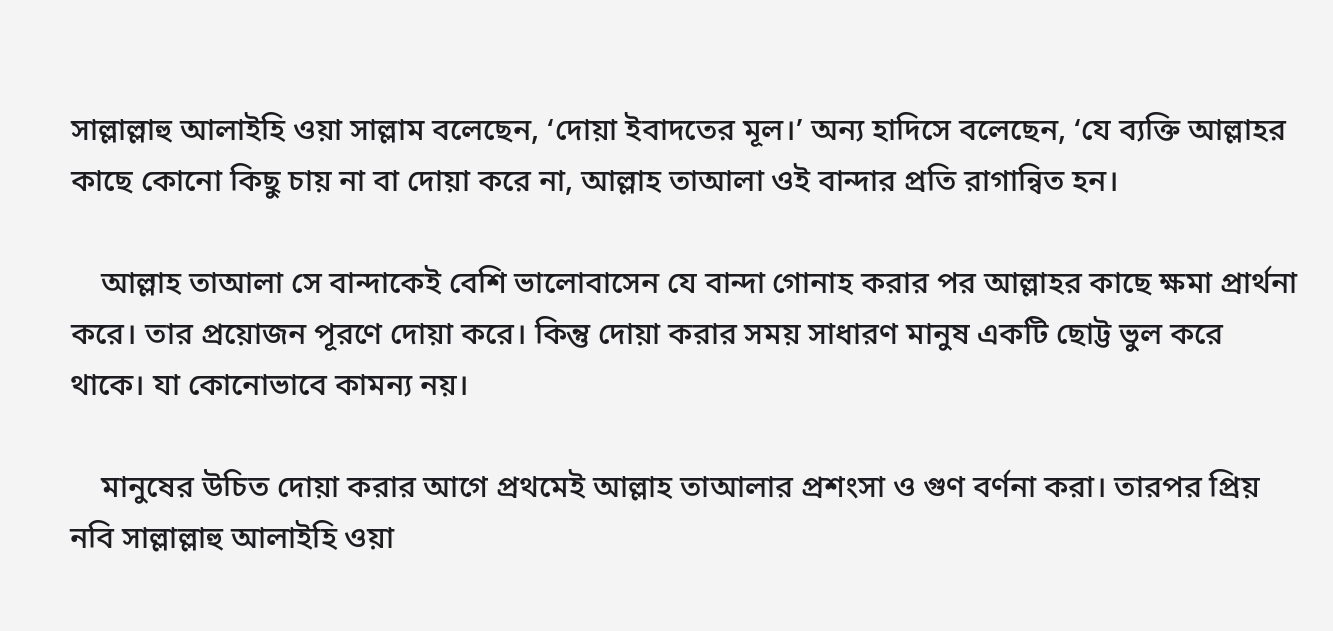সাল্লাল্লাহু আলাইহি ওয়া সাল্লাম বলেছেন, ‘দোয়া ইবাদতের মূল।’ অন্য হাদিসে বলেছেন, ‘যে ব্যক্তি আল্লাহর কাছে কোনো কিছু চায় না বা দোয়া করে না, আল্লাহ তাআলা ওই বান্দার প্রতি রাগান্বিত হন।

    আল্লাহ তাআলা সে বান্দাকেই বেশি ভালোবাসেন যে বান্দা গোনাহ করার পর আল্লাহর কাছে ক্ষমা প্রার্থনা করে। তার প্রয়োজন পূরণে দোয়া করে। কিন্তু দোয়া করার সময় সাধারণ মানুষ একটি ছোট্ট ভুল করে থাকে। যা কোনোভাবে কামন্য নয়।

    মানুষের উচিত দোয়া করার আগে প্রথমেই আল্লাহ তাআলার প্রশংসা ও গুণ বর্ণনা করা। তারপর প্রিয় নবি সাল্লাল্লাহু আলাইহি ওয়া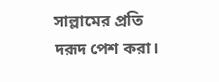সাল্লামের প্রতি দরূদ পেশ করা।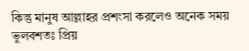কিন্তু মানুষ আল্লাহর প্রশংসা করলেও অনেক সময় ভুলবশতঃ প্রিয়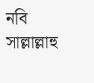নবি সাল্লাল্লাহু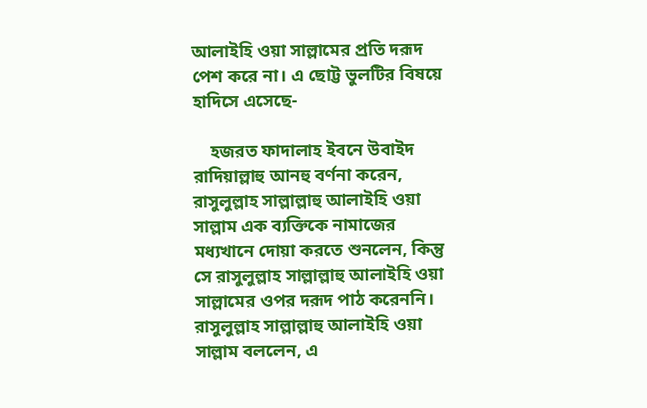আলাইহি ওয়া সাল্লামের প্রতি দরূদ পেশ করে না। এ ছোট্ট ভুলটির বিষয়ে হাদিসে এসেছে-

    হজরত ফাদালাহ ইবনে উবাইদ রাদিয়াল্লাহু আনহু বর্ণনা করেন, রাসুলুল্লাহ সাল্লাল্লাহু আলাইহি ওয়া সাল্লাম এক ব্যক্তিকে নামাজের মধ্যখানে দোয়া করতে শুনলেন, কিন্তু সে রাসুলুল্লাহ সাল্লাল্লাহু আলাইহি ওয়া সাল্লামের ওপর দরূদ পাঠ করেননি। রাসুলুল্লাহ সাল্লাল্লাহু আলাইহি ওয়া সাল্লাম বললেন, এ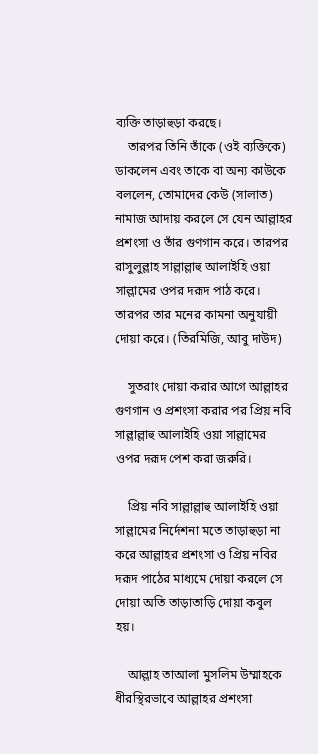ব্যক্তি তাড়াহুড়া করছে।
    তারপর তিনি তাঁকে (ওই ব্যক্তিকে) ডাকলেন এবং তাকে বা অন্য কাউকে বললেন, তোমাদের কেউ (সালাত) নামাজ আদায় করলে সে যেন আল্লাহর প্রশংসা ও তাঁর গুণগান করে। তারপর রাসুলুল্লাহ সাল্লাল্লাহু আলাইহি ওয়া সাল্লামের ওপর দরূদ পাঠ করে। তারপর তার মনের কামনা অনুযায়ী দোয়া করে। (তিরমিজি, আবু দাউদ)

    সুতরাং দোয়া করার আগে আল্লাহর গুণগান ও প্রশংসা করার পর প্রিয় নবি সাল্লাল্লাহু আলাইহি ওয়া সাল্লামের ওপর দরূদ পেশ করা জরুরি।

    প্রিয় নবি সাল্লাল্লাহু আলাইহি ওয়া সাল্লামের নির্দেশনা মতে তাড়াহুড়া না করে আল্লাহর প্রশংসা ও প্রিয় নবির দরূদ পাঠের মাধ্যমে দোয়া করলে সে দোয়া অতি তাড়াতাড়ি দোয়া কবুল হয়।

    আল্লাহ তাআলা মুসলিম উম্মাহকে ধীরস্থিরভাবে আল্লাহর প্রশংসা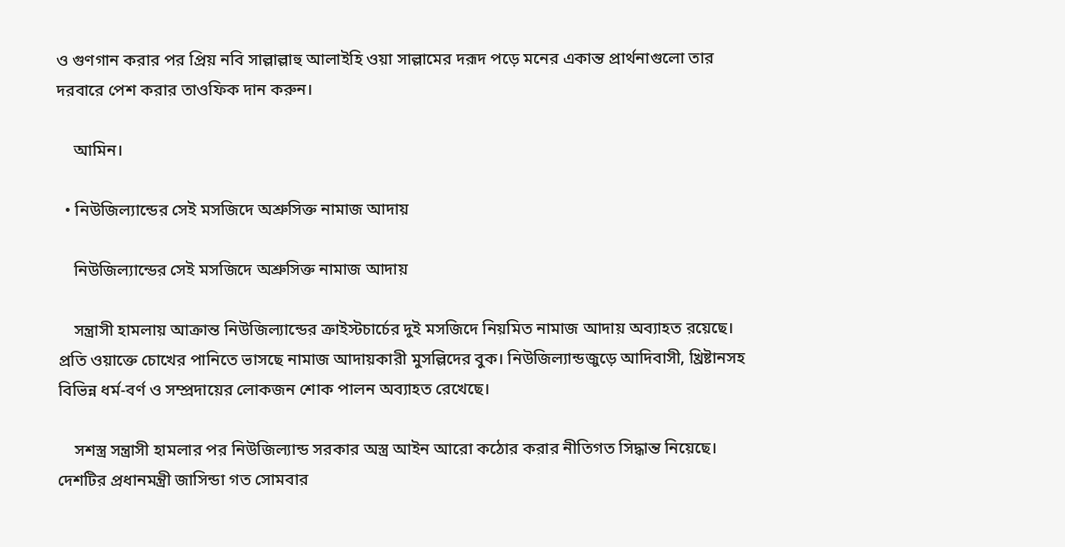ও গুণগান করার পর প্রিয় নবি সাল্লাল্লাহু আলাইহি ওয়া সাল্লামের দরূদ পড়ে মনের একান্ত প্রার্থনাগুলো তার দরবারে পেশ করার তাওফিক দান করুন।

    আমিন।

  • নিউজিল্যান্ডের সেই মসজিদে অশ্রুসিক্ত নামাজ আদায়

    নিউজিল্যান্ডের সেই মসজিদে অশ্রুসিক্ত নামাজ আদায়

    সন্ত্রাসী হামলায় আক্রান্ত নিউজিল্যান্ডের ক্রাইস্টচার্চের দুই মসজিদে নিয়মিত নামাজ আদায় অব্যাহত রয়েছে। প্রতি ওয়াক্তে চোখের পানিতে ভাসছে নামাজ আদায়কারী মুসল্লিদের বুক। নিউজিল্যান্ডজুড়ে আদিবাসী, খ্রিষ্টানসহ বিভিন্ন ধর্ম-বর্ণ ও সম্প্রদায়ের লোকজন শোক পালন অব্যাহত রেখেছে।

    সশস্ত্র সন্ত্রাসী হামলার পর নিউজিল্যান্ড সরকার অস্ত্র আইন আরো কঠোর করার নীতিগত সিদ্ধান্ত নিয়েছে। দেশটির প্রধানমন্ত্রী জাসিন্ডা গত সোমবার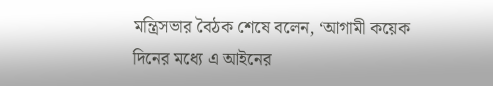মন্ত্রিসভার বৈঠক শেষে বলেন, ‘আগামী কয়েক দিনের মধ্যে এ আইনের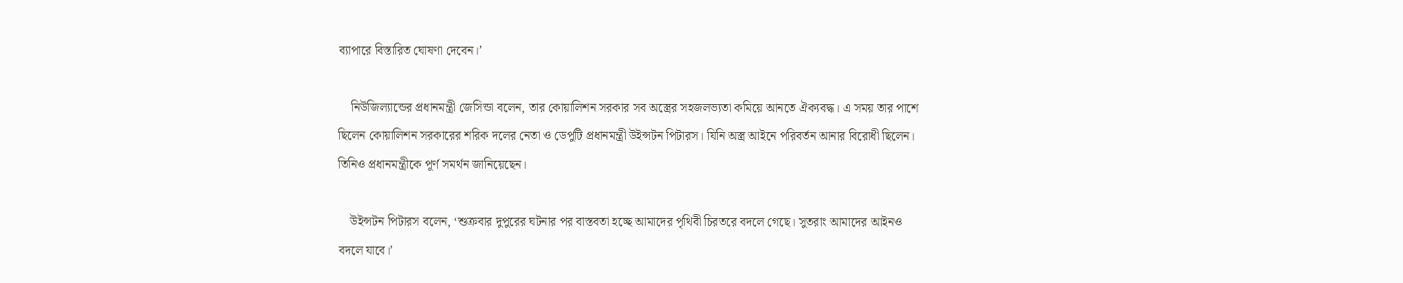ব্যাপারে বিস্তারিত ঘোষণা দেবেন।’

    নিউজিল্যান্ডের প্রধানমন্ত্রী জেসিন্ডা বলেন, তার কোয়ালিশন সরকার সব অস্ত্রের সহজলভ্যতা কমিয়ে আনতে ঐক্যবদ্ধ। এ সময় তার পাশে ছিলেন কোয়ালিশন সরকারের শরিক দলের নেতা ও ডেপুটি প্রধানমন্ত্রী উইন্সটন পিটারস। যিনি অস্ত্র আইনে পরিবর্তন আনার বিরোধী ছিলেন। তিনিও প্রধানমন্ত্রীকে পূর্ণ সমর্থন জানিয়েছেন।

    উইন্সটন পিটারস বলেন, ‘শুক্রবার দুপুরের ঘটনার পর বাস্তবতা হচ্ছে আমাদের পৃথিবী চিরতরে বদলে গেছে। সুতরাং আমাদের আইনও বদলে যাবে।’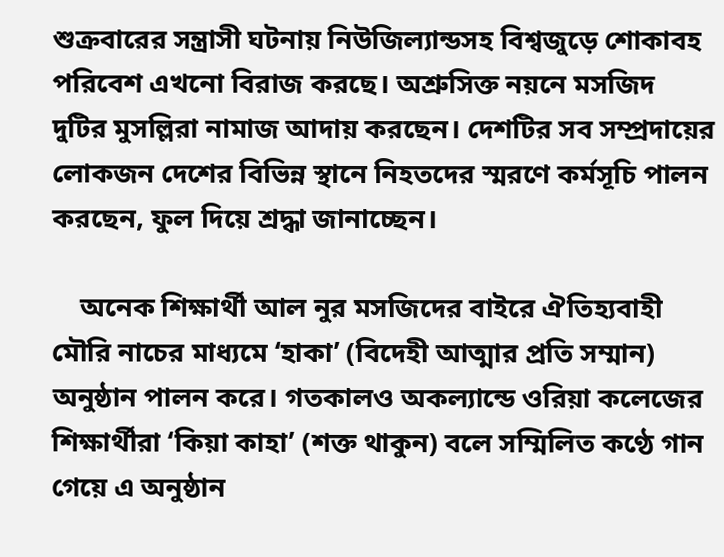শুক্রবারের সন্ত্রাসী ঘটনায় নিউজিল্যান্ডসহ বিশ্বজুড়ে শোকাবহ পরিবেশ এখনো বিরাজ করছে। অশ্রুসিক্ত নয়নে মসজিদ দুটির মুসল্লিরা নামাজ আদায় করছেন। দেশটির সব সম্প্রদায়ের লোকজন দেশের বিভিন্ন স্থানে নিহতদের স্মরণে কর্মসূচি পালন করছেন, ফুল দিয়ে শ্রদ্ধা জানাচ্ছেন।

    অনেক শিক্ষার্থী আল নুর মসজিদের বাইরে ঐতিহ্যবাহী মৌরি নাচের মাধ্যমে ‘হাকা’ (বিদেহী আত্মার প্রতি সম্মান) অনুষ্ঠান পালন করে। গতকালও অকল্যান্ডে ওরিয়া কলেজের শিক্ষার্থীরা ‘কিয়া কাহা’ (শক্ত থাকুন) বলে সম্মিলিত কণ্ঠে গান গেয়ে এ অনুষ্ঠান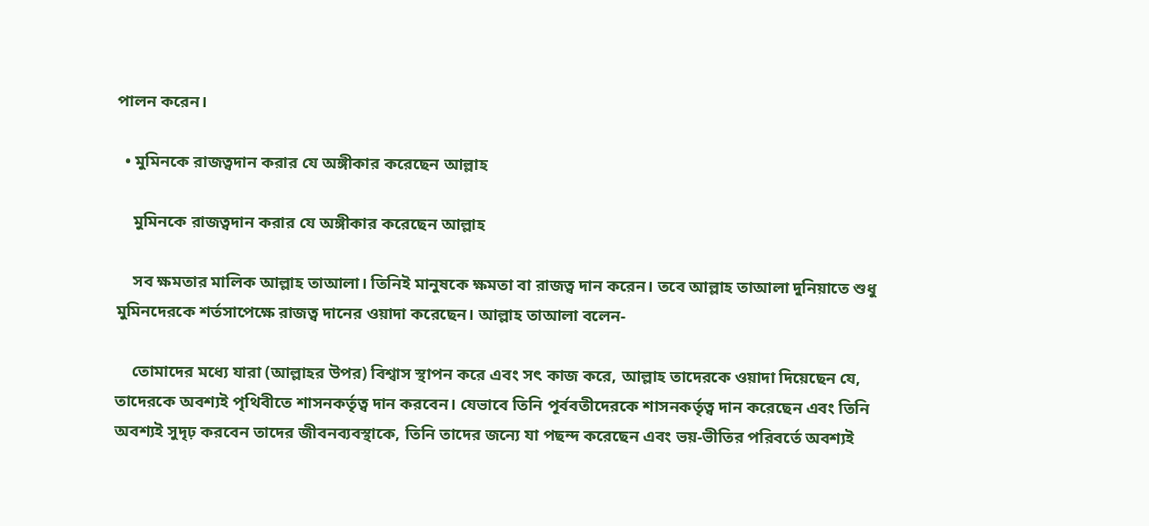পালন করেন।

  • মুমিনকে রাজত্বদান করার যে অঙ্গীকার করেছেন আল্লাহ

    মুমিনকে রাজত্বদান করার যে অঙ্গীকার করেছেন আল্লাহ

    সব ক্ষমতার মালিক আল্লাহ তাআলা। তিনিই মানুষকে ক্ষমতা বা রাজত্ব দান করেন। তবে আল্লাহ তাআলা দুনিয়াতে শুধু মুমিনদেরকে শর্তসাপেক্ষে রাজত্ব দানের ওয়াদা করেছেন। আল্লাহ তাআলা বলেন-

    তোমাদের মধ্যে যারা (আল্লাহর উপর) বিশ্বাস স্থাপন করে এবং সৎ কাজ করে, আল্লাহ তাদেরকে ওয়াদা দিয়েছেন যে, তাদেরকে অবশ্যই পৃথিবীতে শাসনকর্তৃত্ব দান করবেন। যেভাবে তিনি পূর্ববতীদেরকে শাসনকর্তৃত্ব দান করেছেন এবং তিনি অবশ্যই সুদৃঢ় করবেন তাদের জীবনব্যবস্থাকে, তিনি তাদের জন্যে যা পছন্দ করেছেন এবং ভয়-ভীতির পরিবর্তে অবশ্যই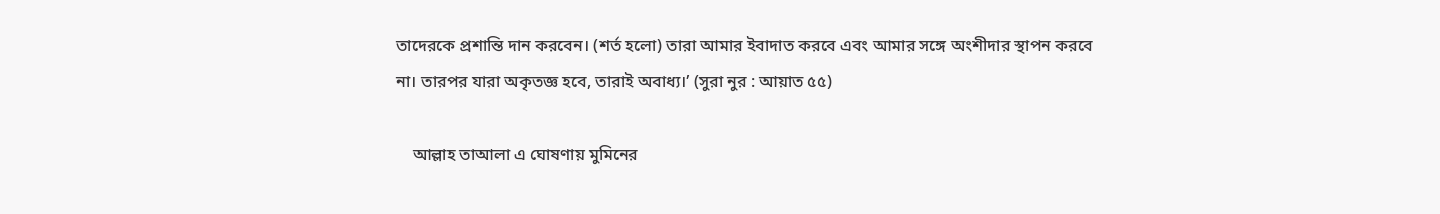তাদেরকে প্রশান্তি দান করবেন। (শর্ত হলো) তারা আমার ইবাদাত করবে এবং আমার সঙ্গে অংশীদার স্থাপন করবে না। তারপর যারা অকৃতজ্ঞ হবে, তারাই অবাধ্য।’ (সুরা নুর : আয়াত ৫৫)

    আল্লাহ তাআলা এ ঘোষণায় মুমিনের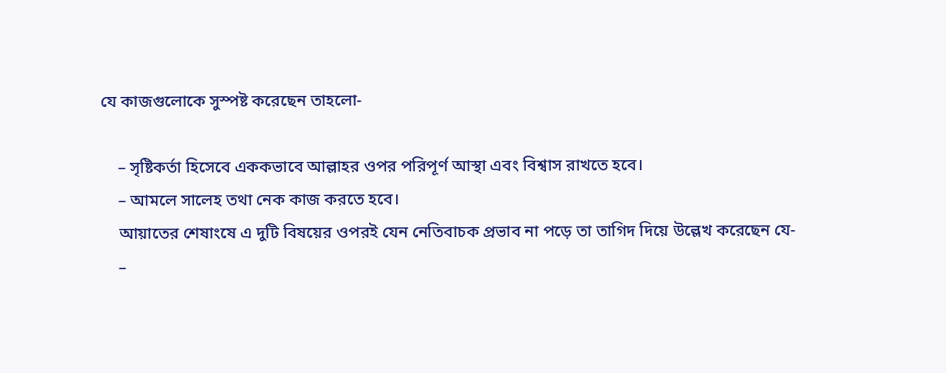যে কাজগুলোকে সুস্পষ্ট করেছেন তাহলো-

    – সৃষ্টিকর্তা হিসেবে এককভাবে আল্লাহর ওপর পরিপূর্ণ আস্থা এবং বিশ্বাস রাখতে হবে।
    – আমলে সালেহ তথা নেক কাজ করতে হবে।
    আয়াতের শেষাংষে এ দুটি বিষয়ের ওপরই যেন নেতিবাচক প্রভাব না পড়ে তা তাগিদ দিয়ে উল্লেখ করেছেন যে-
    –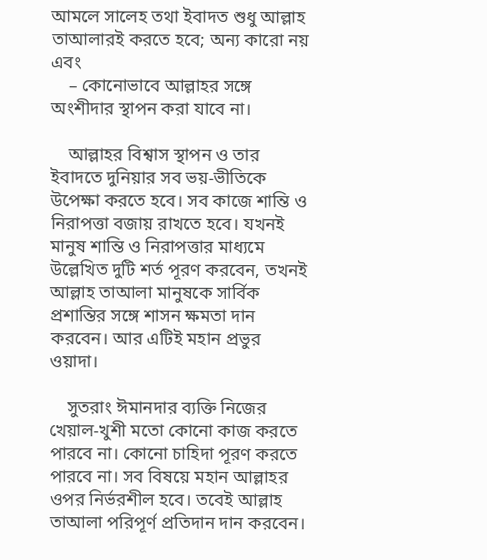আমলে সালেহ তথা ইবাদত শুধু আল্লাহ তাআলারই করতে হবে; অন্য কারো নয় এবং
    – কোনোভাবে আল্লাহর সঙ্গে অংশীদার স্থাপন করা যাবে না।

    আল্লাহর বিশ্বাস স্থাপন ও তার ইবাদতে দুনিয়ার সব ভয়-ভীতিকে উপেক্ষা করতে হবে। সব কাজে শান্তি ও নিরাপত্তা বজায় রাখতে হবে। যখনই মানুষ শান্তি ও নিরাপত্তার মাধ্যমে উল্লেখিত দুটি শর্ত পূরণ করবেন, তখনই আল্লাহ তাআলা মানুষকে সার্বিক প্রশান্তির সঙ্গে শাসন ক্ষমতা দান করবেন। আর এটিই মহান প্রভুর ওয়াদা।

    সুতরাং ঈমানদার ব্যক্তি নিজের খেয়াল-খুশী মতো কোনো কাজ করতে পারবে না। কোনো চাহিদা পূরণ করতে পারবে না। সব বিষয়ে মহান আল্লাহর ওপর নির্ভরশীল হবে। তবেই আল্লাহ তাআলা পরিপূর্ণ প্রতিদান দান করবেন।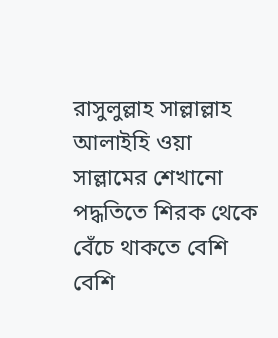রাসুলুল্লাহ সাল্লাল্লাহ আলাইহি ওয়া সাল্লামের শেখানো পদ্ধতিতে শিরক থেকে বেঁচে থাকতে বেশি বেশি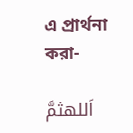এ প্রার্থনা করা-

    اَللهثمَّ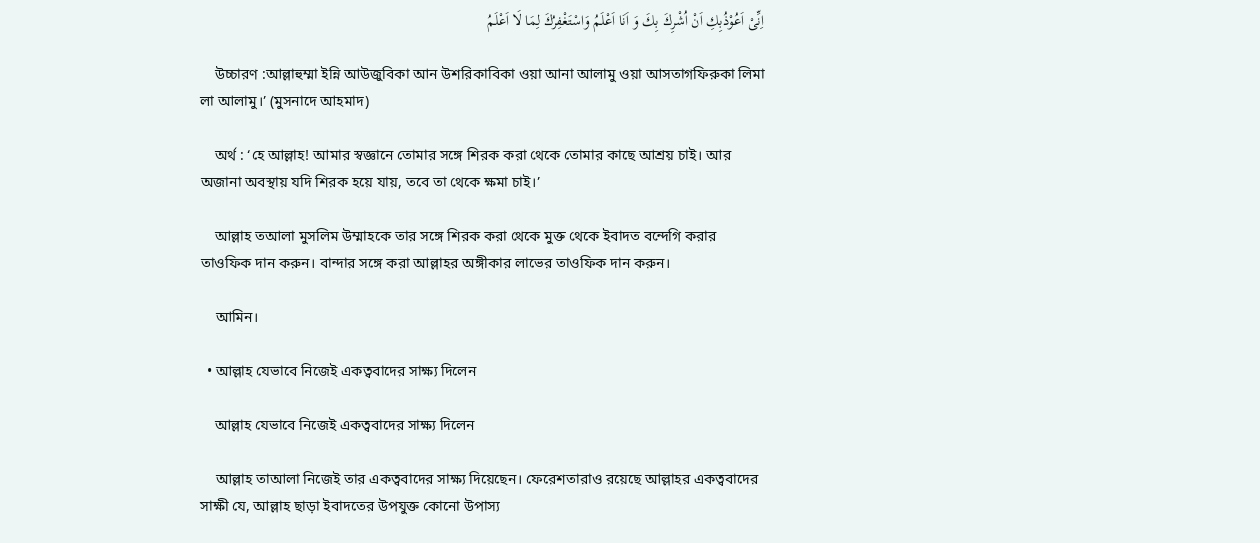اِنِّىْ اَعُوْذُبِكِ اَنْ اُشْرِكَ بِكَ وَ اَنَا اَعْلَمُ وَاسْتَغْفِرُكَ لِمَا لَا اَعْلَمُ

    উচ্চারণ :আল্লাহুম্মা ইন্নি আউজুবিকা আন উশরিকাবিকা ওয়া আনা আলামু ওয়া আসতাগফিরুকা লিমা লা আলামু।’ (মুসনাদে আহমাদ)

    অর্থ : ‘হে আল্লাহ! আমার স্বজ্ঞানে তোমার সঙ্গে শিরক করা থেকে তোমার কাছে আশ্রয় চাই। আর অজানা অবস্থায় যদি শিরক হয়ে যায়, তবে তা থেকে ক্ষমা চাই।’

    আল্লাহ তআলা মুসলিম উম্মাহকে তার সঙ্গে শিরক করা থেকে মুক্ত থেকে ইবাদত বন্দেগি করার তাওফিক দান করুন। বান্দার সঙ্গে করা আল্লাহর অঙ্গীকার লাভের তাওফিক দান করুন।

    আমিন।

  • আল্লাহ যেভাবে নিজেই একত্ববাদের সাক্ষ্য দিলেন

    আল্লাহ যেভাবে নিজেই একত্ববাদের সাক্ষ্য দিলেন

    আল্লাহ তাআলা নিজেই তার একত্ববাদের সাক্ষ্য দিয়েছেন। ফেরেশতারাও রয়েছে আল্লাহর একত্ববাদের সাক্ষী যে, আল্লাহ ছাড়া ইবাদতের উপযুক্ত কোনো উপাস্য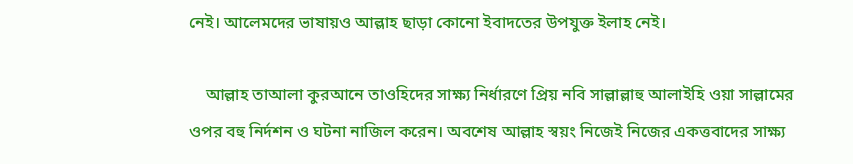নেই। আলেমদের ভাষায়ও আল্লাহ ছাড়া কোনো ইবাদতের উপযুক্ত ইলাহ নেই।

    আল্লাহ তাআলা কুরআনে তাওহিদের সাক্ষ্য নির্ধারণে প্রিয় নবি সাল্লাল্লাহু আলাইহি ওয়া সাল্লামের ওপর বহু নির্দশন ও ঘটনা নাজিল করেন। অবশেষ আল্লাহ স্বয়ং নিজেই নিজের একত্তবাদের সাক্ষ্য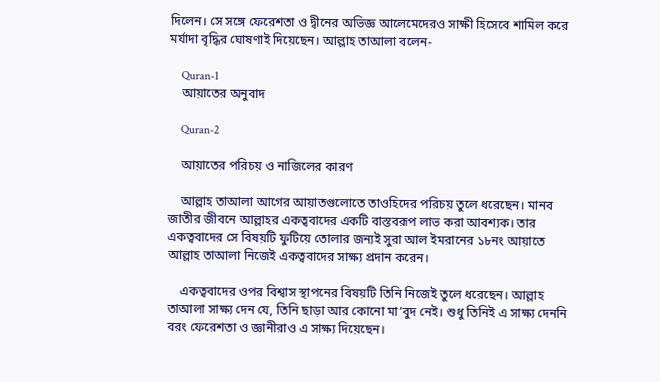দিলেন। সে সঙ্গে ফেরেশতা ও দ্বীনের অভিজ্ঞ আলেমেদেরও সাক্ষী হিসেবে শামিল করে মর্যাদা বৃদ্ধির ঘোষণাই দিয়েছেন। আল্লাহ তাআলা বলেন-

    Quran-1
    আয়াতের অনুবাদ

    Quran-2

    আয়াতের পরিচয় ও নাজিলের কারণ

    আল্লাহ তাআলা আগের আয়াতগুলোতে তাওহিদের পরিচয় তুলে ধরেছেন। মানব জাতীর জীবনে আল্লাহর একত্ববাদের একটি বাস্তবরূপ লাভ করা আবশ্যক। তার একত্ববাদের সে বিষয়টি ফুটিয়ে তোলার জন্যই সুরা আল ইমরানের ১৮নং আয়াতে আল্লাহ তাআলা নিজেই একত্ববাদের সাক্ষ্য প্রদান করেন।

    একত্ববাদের ওপর বিশ্বাস স্থাপনের বিষয়টি তিনি নিজেই তুলে ধরেছেন। আল্লাহ তাআলা সাক্ষ্য দেন যে, তিনি ছাড়া আর কোনো মা’বুদ নেই। শুধু তিনিই এ সাক্ষ্য দেননি বরং ফেরেশতা ও জ্ঞানীরাও এ সাক্ষ্য দিয়েছেন।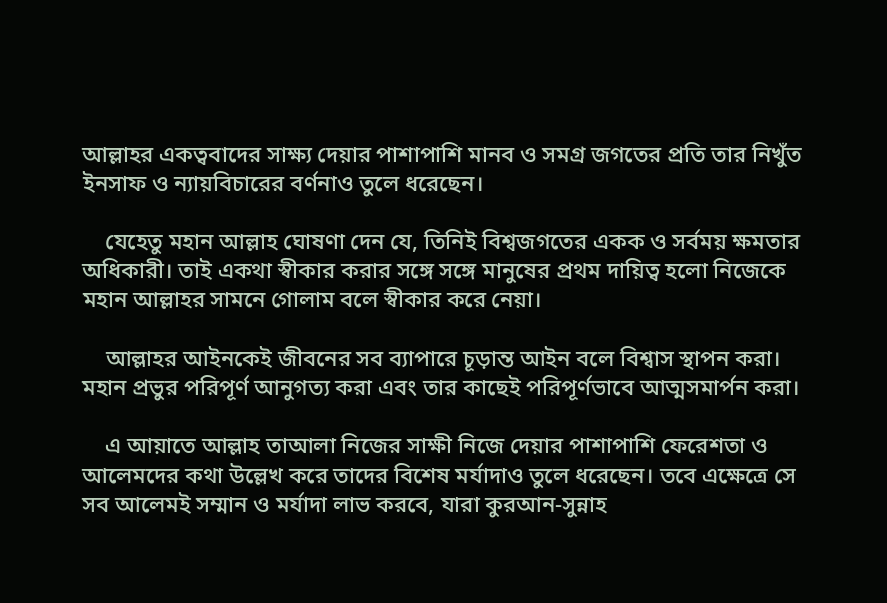আল্লাহর একত্ববাদের সাক্ষ্য দেয়ার পাশাপাশি মানব ও সমগ্র জগতের প্রতি তার নিখুঁত ইনসাফ ও ন্যায়বিচারের বর্ণনাও তুলে ধরেছেন।

    যেহেতু মহান আল্লাহ ঘোষণা দেন যে, তিনিই বিশ্বজগতের একক ও সর্বময় ক্ষমতার অধিকারী। তাই একথা স্বীকার করার সঙ্গে সঙ্গে মানুষের প্রথম দায়িত্ব হলো নিজেকে মহান আল্লাহর সামনে গোলাম বলে স্বীকার করে নেয়া।

    আল্লাহর আইনকেই জীবনের সব ব্যাপারে চূড়ান্ত আইন বলে বিশ্বাস স্থাপন করা। মহান প্রভুর পরিপূর্ণ আনুগত্য করা এবং তার কাছেই পরিপূর্ণভাবে আত্মসমার্পন করা।

    এ আয়াতে আল্লাহ তাআলা নিজের সাক্ষী নিজে দেয়ার পাশাপাশি ফেরেশতা ও আলেমদের কথা উল্লেখ করে তাদের বিশেষ মর্যাদাও তুলে ধরেছেন। তবে এক্ষেত্রে সে সব আলেমই সম্মান ও মর্যাদা লাভ করবে, যারা কুরআন-সুন্নাহ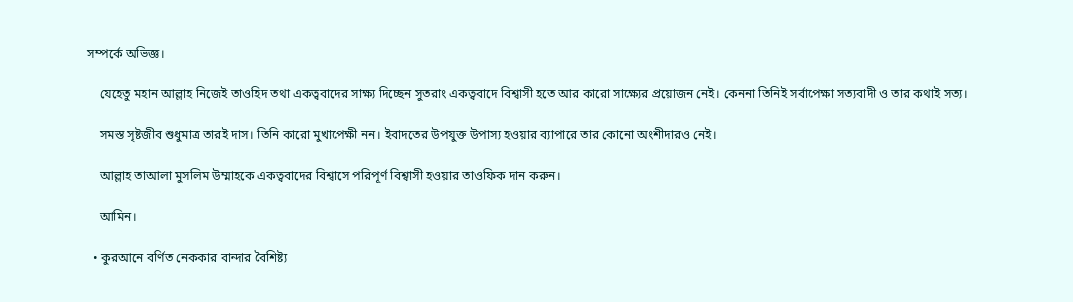সম্পর্কে অভিজ্ঞ।

    যেহেতু মহান আল্লাহ নিজেই তাওহিদ তথা একত্ববাদের সাক্ষ্য দিচ্ছেন সুতরাং একত্ববাদে বিশ্বাসী হতে আর কারো সাক্ষ্যের প্রয়োজন নেই। কেননা তিনিই সর্বাপেক্ষা সত্যবাদী ও তার কথাই সত্য।

    সমস্ত সৃষ্টজীব শুধুমাত্র তারই দাস। তিনি কারো মুখাপেক্ষী নন। ইবাদতের উপযুক্ত উপাস্য হওয়ার ব্যাপারে তার কোনো অংশীদারও নেই।

    আল্লাহ তাআলা মুসলিম উম্মাহকে একত্ববাদের বিশ্বাসে পরিপূর্ণ বিশ্বাসী হওয়ার তাওফিক দান করুন।

    আমিন।

  • কুরআনে বর্ণিত নেককার বান্দার বৈশিষ্ট্য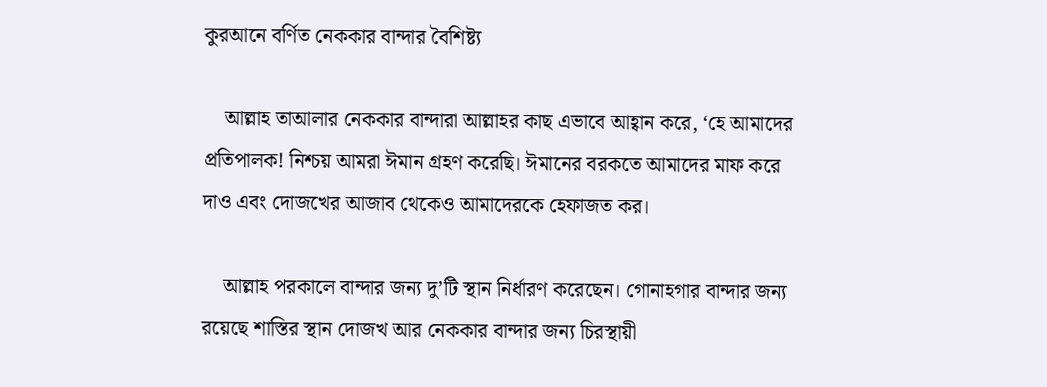কুরআনে বর্ণিত নেককার বান্দার বৈশিষ্ট্য

    আল্লাহ তাআলার নেককার বান্দারা আল্লাহর কাছ এভাবে আহ্বান করে, ‘হে আমাদের প্রতিপালক! নিশ্চয় আমরা ঈমান গ্রহণ করেছি। ঈমানের বরকতে আমাদের মাফ করে দাও এবং দোজখের আজাব থেকেও আমাদেরকে হেফাজত কর।

    আল্লাহ পরকালে বান্দার জন্য দু’টি স্থান নির্ধারণ করেছেন। গোনাহগার বান্দার জন্য রয়েছে শাস্তির স্থান দোজখ আর নেককার বান্দার জন্য চিরস্থায়ী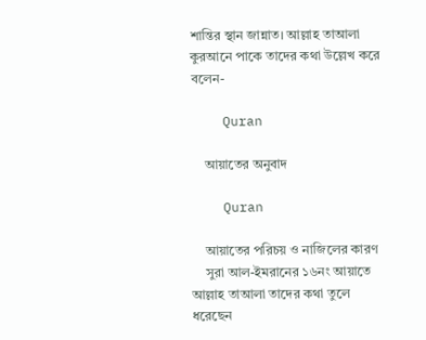শান্তির স্থান জান্নাত। আল্লাহ তাআলা কুরআনে পাকে তাদের কথা উল্লেখ করে বলেন-

    Quran

    আয়াতের অনুবাদ

    Quran

    আয়াতের পরিচয় ও নাজিলের কারণ
    সুরা আল-ইমরানের ১৬নং আয়াতে আল্লাহ তাআলা তাদের কথা তুলে ধরেছেন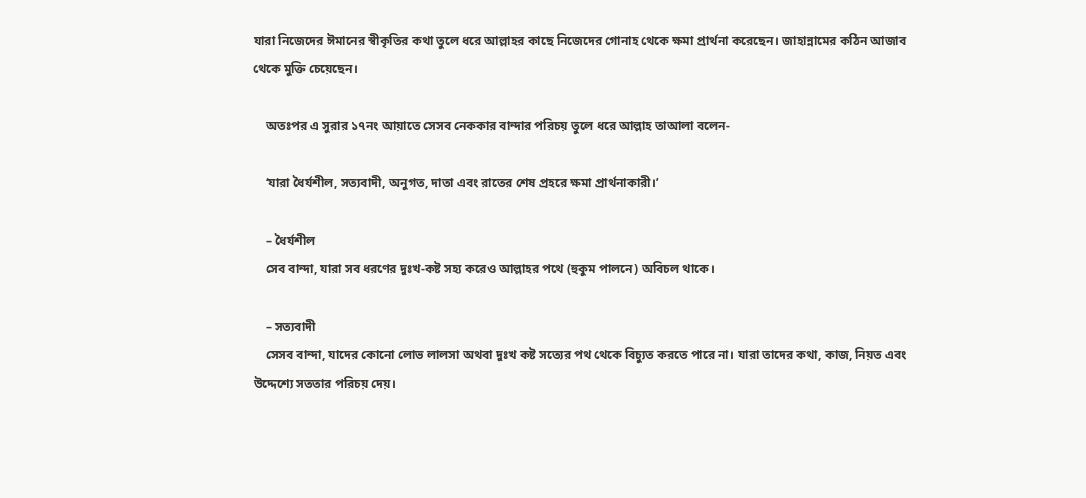যারা নিজেদের ঈমানের স্বীকৃতির কথা তুলে ধরে আল্লাহর কাছে নিজেদের গোনাহ থেকে ক্ষমা প্রার্থনা করেছেন। জাহান্নামের কঠিন আজাব থেকে মুক্তি চেয়েছেন।

    অতঃপর এ সুরার ১৭নং আয়াতে সেসব নেককার বান্দার পরিচয় তুলে ধরে আল্লাহ তাআলা বলেন-

    ‘যারা ধৈর্যশীল, সত্যবাদী, অনুগত, দাতা এবং রাতের শেষ প্রহরে ক্ষমা প্রার্থনাকারী।’

    – ধৈর্যশীল
    সেব বান্দা, যারা সব ধরণের দুঃখ-কষ্ট সহ্য করেও আল্লাহর পথে (হুকুম পালনে) অবিচল থাকে।

    – সত্যবাদী
    সেসব বান্দা, যাদের কোনো লোভ লালসা অথবা দুঃখ কষ্ট সত্যের পথ থেকে বিচ্যুত করতে পারে না। যারা তাদের কথা, কাজ, নিয়ত এবং উদ্দেশ্যে সততার পরিচয় দেয়।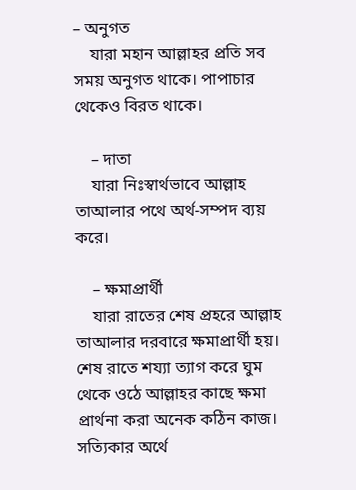– অনুগত
    যারা মহান আল্লাহর প্রতি সব সময় অনুগত থাকে। পাপাচার থেকেও বিরত থাকে।

    – দাতা
    যারা নিঃস্বার্থভাবে আল্লাহ তাআলার পথে অর্থ-সম্পদ ব্যয় করে।

    – ক্ষমাপ্রার্থী
    যারা রাতের শেষ প্রহরে আল্লাহ তাআলার দরবারে ক্ষমাপ্রার্থী হয়। শেষ রাতে শয্যা ত্যাগ করে ঘুম থেকে ওঠে আল্লাহর কাছে ক্ষমা প্রার্থনা করা অনেক কঠিন কাজ। সত্যিকার অর্থে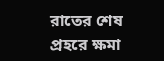রাতের শেষ প্রহরে ক্ষমা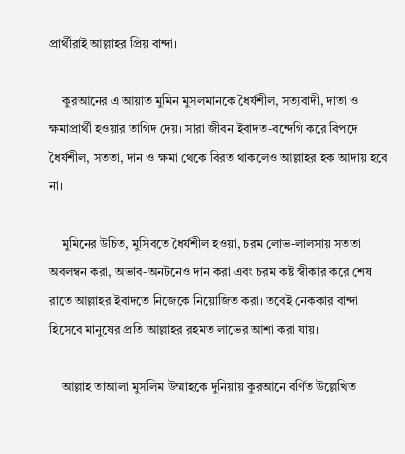প্রার্থীরাই আল্লাহর প্রিয় বান্দা।

    কুরআনের এ আয়াত মুমিন মুসলমানকে ধৈর্যশীল, সত্যবাদী, দাতা ও ক্ষমাপ্রার্থী হওয়ার তাগিদ দেয়। সারা জীবন ইবাদত-বন্দেগি করে বিপদে ধৈর্যশীল, সততা, দান ও ক্ষমা থেকে বিরত থাকলেও আল্লাহর হক আদায় হবে না।

    মুমিনের উচিত, মুসিবতে ধৈর্যশীল হওয়া, চরম লোভ-লালসায় সততা অবলম্বন করা, অভাব-অনটনেও দান করা এবং চরম কষ্ট স্বীকার করে শেষ রাতে আল্লাহর ইবাদতে নিজেকে নিয়োজিত করা। তবেই নেককার বান্দা হিসেবে মানুষের প্রতি আল্লাহর রহমত লাভের আশা করা যায়।

    আল্লাহ তাআলা মুসলিম উম্মাহকে দুনিয়ায় কুরআনে বর্ণিত উল্লেখিত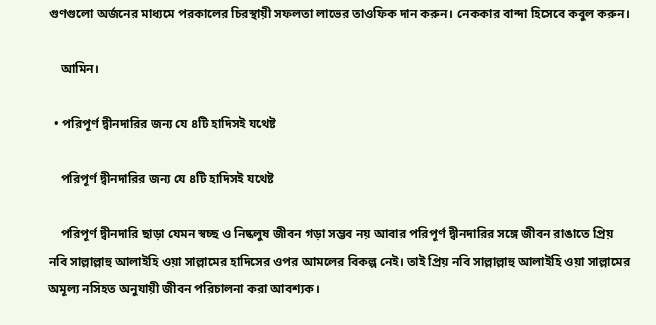গুণগুলো অর্জনের মাধ্যমে পরকালের চিরস্থায়ী সফলতা লাভের তাওফিক দান করুন। নেককার বান্দা হিসেবে কবুল করুন।

    আমিন।

  • পরিপূর্ণ দ্বীনদারির জন্য যে ৪টি হাদিসই যথেষ্ট

    পরিপূর্ণ দ্বীনদারির জন্য যে ৪টি হাদিসই যথেষ্ট

    পরিপূর্ণ দ্বীনদারি ছাড়া যেমন স্বচ্ছ ও নিষ্কলুষ জীবন গড়া সম্ভব নয় আবার পরিপূর্ণ দ্বীনদারির সঙ্গে জীবন রাঙাতে প্রিয় নবি সাল্লাল্লাহু আলাইহি ওয়া সাল্লামের হাদিসের ওপর আমলের বিকল্প নেই। তাই প্রিয় নবি সাল্লাল্লাহু আলাইহি ওয়া সাল্লামের অমূল্য নসিহত অনুযায়ী জীবন পরিচালনা করা আবশ্যক।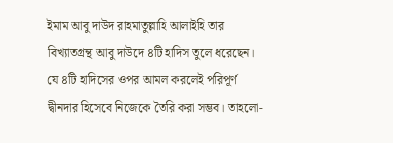ইমাম আবু দাউদ রাহমাতুল্লাহি আলাইহি তার বিখ্যাতগ্রন্থ আবু দাউদে ৪টি হাদিস তুলে ধরেছেন। যে ৪টি হাদিসের ওপর আমল করলেই পরিপূর্ণ দ্বীনদার হিসেবে নিজেকে তৈরি করা সম্ভব। তাহলো-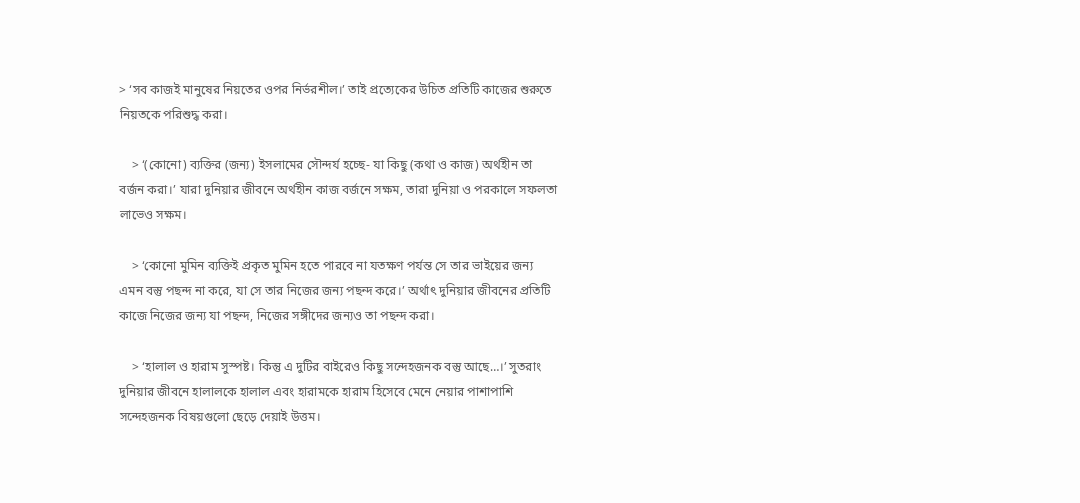> ‘সব কাজই মানুষের নিয়তের ওপর নির্ভরশীল।’ তাই প্রত্যেকের উচিত প্রতিটি কাজের শুরুতে নিয়তকে পরিশুদ্ধ করা।

    > ‘(কোনো) ব্যক্তির (জন্য) ইসলামের সৌন্দর্য হচ্ছে- যা কিছু (কথা ও কাজ) অর্থহীন তা বর্জন করা।’ যারা দুনিয়ার জীবনে অর্থহীন কাজ বর্জনে সক্ষম, তারা দুনিয়া ও পরকালে সফলতা লাভেও সক্ষম।

    > ‘কোনো মুমিন ব্যক্তিই প্রকৃত মুমিন হতে পারবে না যতক্ষণ পর্যন্ত সে তার ভাইয়ের জন্য এমন বস্তু পছন্দ না করে, যা সে তার নিজের জন্য পছন্দ করে।’ অর্থাৎ দুনিয়ার জীবনের প্রতিটি কাজে নিজের জন্য যা পছন্দ, নিজের সঙ্গীদের জন্যও তা পছন্দ করা।

    > ‘হালাল ও হারাম সুস্পষ্ট। কিন্তু এ দুটির বাইরেও কিছু সন্দেহজনক বস্তু আছে…।’ সুতরাং দুনিয়ার জীবনে হালালকে হালাল এবং হারামকে হারাম হিসেবে মেনে নেয়ার পাশাপাশি সন্দেহজনক বিষয়গুলো ছেড়ে দেয়াই উত্তম।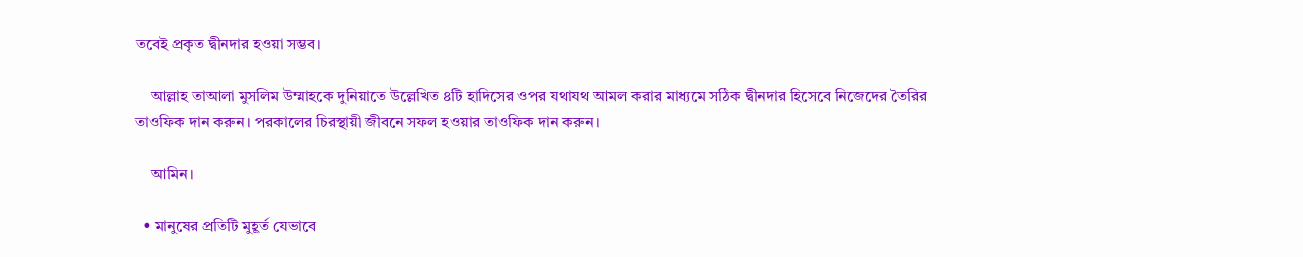তবেই প্রকৃত দ্বীনদার হওয়া সম্ভব।

    আল্লাহ তাআলা মুসলিম উম্মাহকে দুনিয়াতে উল্লেখিত ৪টি হাদিসের ওপর যথাযথ আমল করার মাধ্যমে সঠিক দ্বীনদার হিসেবে নিজেদের তৈরির তাওফিক দান করুন। পরকালের চিরস্থায়ী জীবনে সফল হওয়ার তাওফিক দান করুন।

    আমিন।

  • মানুষের প্রতিটি মুহূর্ত যেভাবে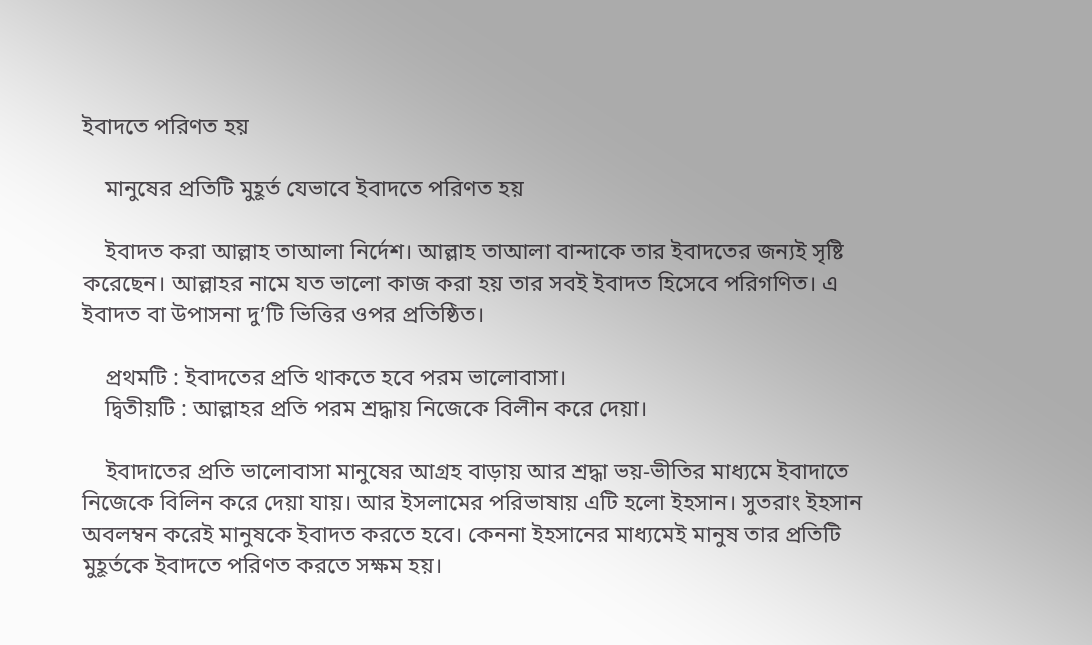ইবাদতে পরিণত হয়

    মানুষের প্রতিটি মুহূর্ত যেভাবে ইবাদতে পরিণত হয়

    ইবাদত করা আল্লাহ তাআলা নির্দেশ। আল্লাহ তাআলা বান্দাকে তার ইবাদতের জন্যই সৃষ্টি করেছেন। আল্লাহর নামে যত ভালো কাজ করা হয় তার সবই ইবাদত হিসেবে পরিগণিত। এ ইবাদত বা উপাসনা দু’টি ভিত্তির ওপর প্রতিষ্ঠিত।

    প্রথমটি : ইবাদতের প্রতি থাকতে হবে পরম ভালোবাসা।
    দ্বিতীয়টি : আল্লাহর প্রতি পরম শ্রদ্ধায় নিজেকে বিলীন করে দেয়া।

    ইবাদাতের প্রতি ভালোবাসা মানুষের আগ্রহ বাড়ায় আর শ্রদ্ধা ভয়-ভীতির মাধ্যমে ইবাদাতে নিজেকে বিলিন করে দেয়া যায়। আর ইসলামের পরিভাষায় এটি হলো ইহসান। সুতরাং ইহসান অবলম্বন করেই মানুষকে ইবাদত করতে হবে। কেননা ইহসানের মাধ্যমেই মানুষ তার প্রতিটি মুহূর্তকে ইবাদতে পরিণত করতে সক্ষম হয়।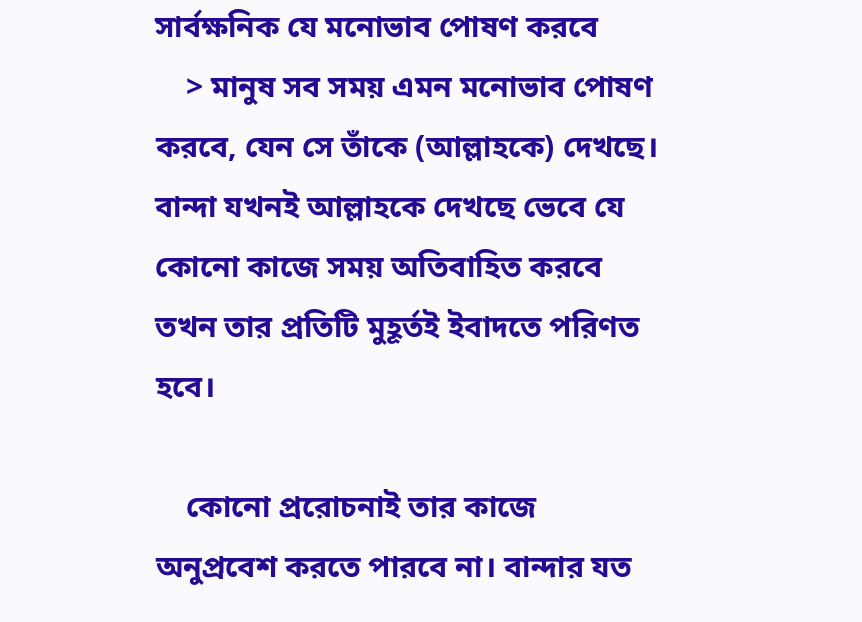সার্বক্ষনিক যে মনোভাব পোষণ করবে
    > মানুষ সব সময় এমন মনোভাব পোষণ করবে, যেন সে তাঁকে (আল্লাহকে) দেখছে। বান্দা যখনই আল্লাহকে দেখছে ভেবে যে কোনো কাজে সময় অতিবাহিত করবে তখন তার প্রতিটি মুহূর্তই ইবাদতে পরিণত হবে।

    কোনো প্ররোচনাই তার কাজে অনুপ্রবেশ করতে পারবে না। বান্দার যত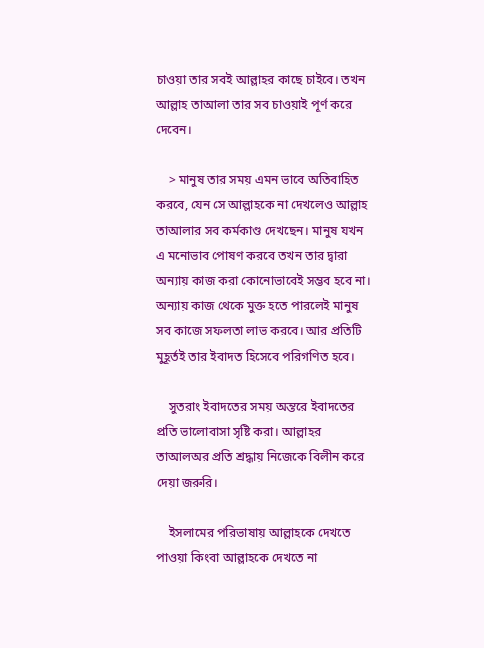চাওয়া তার সবই আল্লাহর কাছে চাইবে। তখন আল্লাহ তাআলা তার সব চাওয়াই পূর্ণ করে দেবেন।

    > মানুষ তার সময় এমন ভাবে অতিবাহিত করবে, যেন সে আল্লাহকে না দেখলেও আল্লাহ তাআলার সব কর্মকাণ্ড দেখছেন। মানুষ যখন এ মনোভাব পোষণ করবে তখন তার দ্বারা অন্যায় কাজ করা কোনোভাবেই সম্ভব হবে না। অন্যায় কাজ থেকে মুক্ত হতে পারলেই মানুষ সব কাজে সফলতা লাভ করবে। আর প্রতিটি মুহূর্তই তার ইবাদত হিসেবে পরিগণিত হবে।

    সুতরাং ইবাদতের সময় অন্তরে ইবাদতের প্রতি ভালোবাসা সৃষ্টি করা। আল্লাহর তাআলঅর প্রতি শ্রদ্ধায় নিজেকে বিলীন করে দেয়া জরুরি।

    ইসলামের পরিভাষায় আল্লাহকে দেখতে পাওয়া কিংবা আল্লাহকে দেখতে না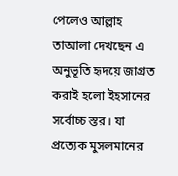পেলেও আল্লাহ তাআলা দেখছেন এ অনুভূতি হৃদয়ে জাগ্রত করাই হলো ইহসানের সর্বোচ্চ স্তর। যা প্রত্যেক মুসলমানের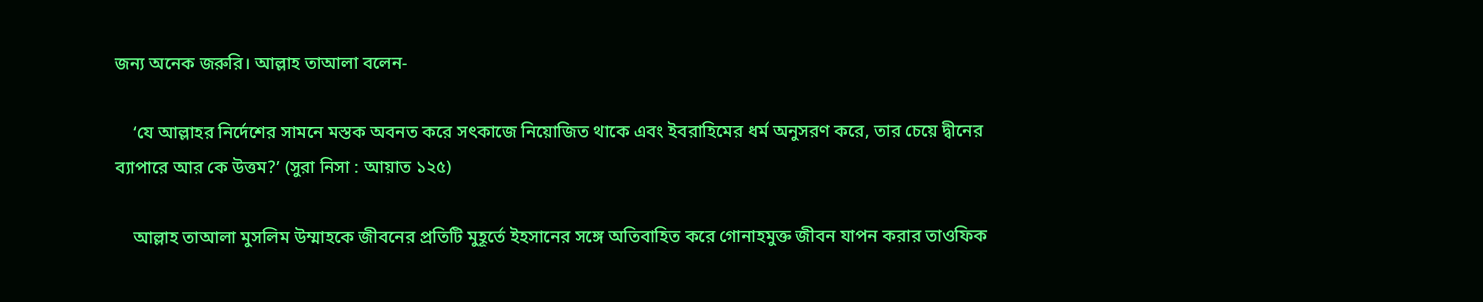জন্য অনেক জরুরি। আল্লাহ তাআলা বলেন-

    ‘যে আল্লাহর নির্দেশের সামনে মস্তক অবনত করে সৎকাজে নিয়োজিত থাকে এবং ইবরাহিমের ধর্ম অনুসরণ করে, তার চেয়ে দ্বীনের ব্যাপারে আর কে উত্তম?’ (সুরা নিসা : আয়াত ১২৫)

    আল্লাহ তাআলা মুসলিম উম্মাহকে জীবনের প্রতিটি মুহূর্তে ইহসানের সঙ্গে অতিবাহিত করে গোনাহমুক্ত জীবন যাপন করার তাওফিক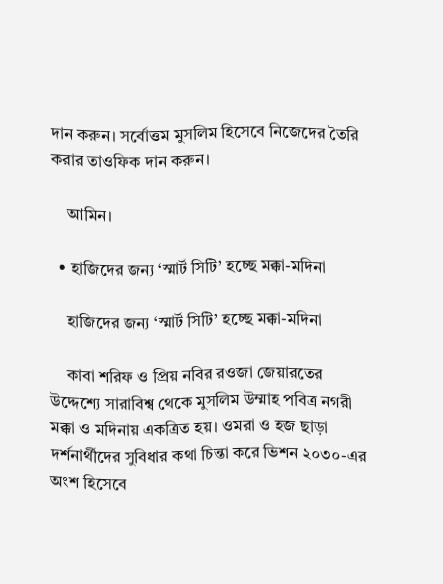দান করুন। সর্বোত্তম মুসলিম হিসেবে নিজেদের তৈরি করার তাওফিক দান করুন।

    আমিন।

  • হাজিদের জন্য ‘স্মার্ট সিটি’ হচ্ছে মক্কা-মদিনা

    হাজিদের জন্য ‘স্মার্ট সিটি’ হচ্ছে মক্কা-মদিনা

    কাবা শরিফ ও প্রিয় নবির রওজা জেয়ারতের উদ্দেশ্যে সারাবিশ্ব থেকে মুসলিম উম্মাহ পবিত্র নগরী মক্কা ও মদিনায় একত্রিত হয়। ওমরা ও হজ ছাড়া দর্শনার্থীদের সুবিধার কথা চিন্তা করে ভিশন ২০৩০-এর অংশ হিসেবে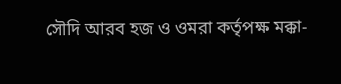সৌদি আরব হজ ও ওমরা কর্তৃপক্ষ মক্কা-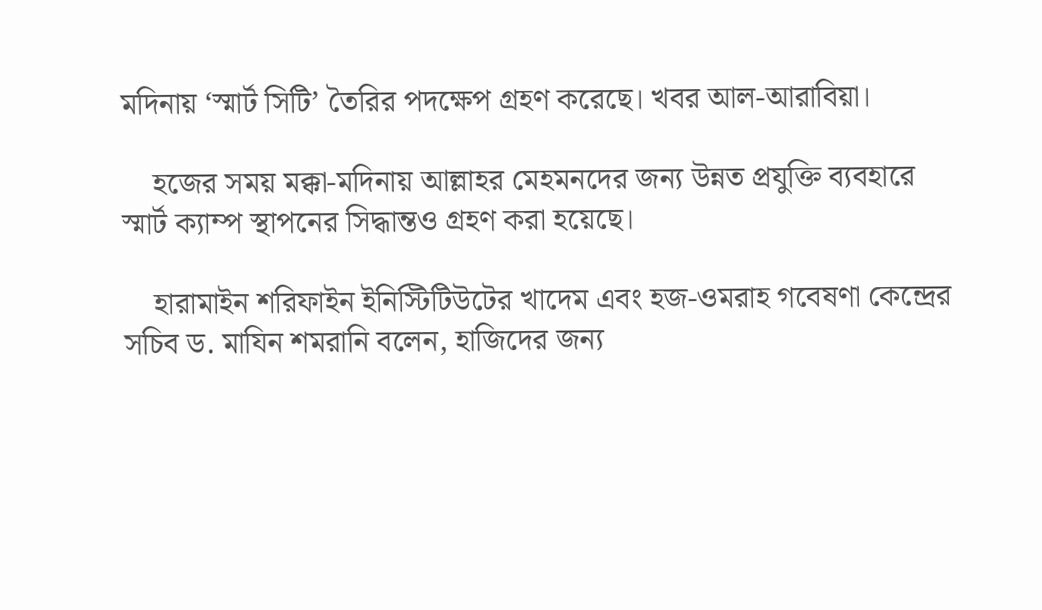মদিনায় ‘স্মার্ট সিটি’ তৈরির পদক্ষেপ গ্রহণ করেছে। খবর আল-আরাবিয়া।

    হজের সময় মক্কা-মদিনায় আল্লাহর মেহমনদের জন্য উন্নত প্রযুক্তি ব্যবহারে স্মার্ট ক্যাম্প স্থাপনের সিদ্ধান্তও গ্রহণ করা হয়েছে।

    হারামাইন শরিফাইন ইনিস্টিটিউটের খাদেম এবং হজ-ওমরাহ গবেষণা কেন্দ্রের সচিব ড. মাযিন শমরানি বলেন, হাজিদের জন্য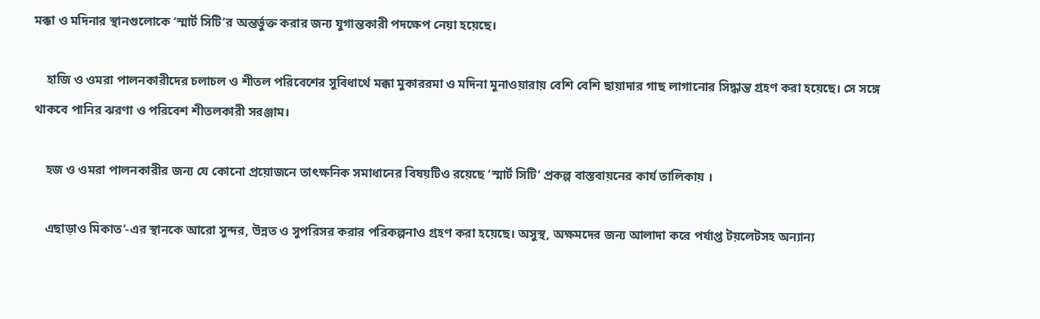মক্কা ও মদিনার স্থানগুলোকে ‘স্মার্ট সিটি’র অন্তর্ভুক্ত করার জন্য যুগান্তকারী পদক্ষেপ নেয়া হয়েছে।

    হাজি ও ওমরা পালনকারীদের চলাচল ও শীতল পরিবেশের সুবিধার্থে মক্কা মুকাররমা ও মদিনা মুনাওয়ারায় বেশি বেশি ছায়াদার গাছ লাগানোর সিদ্ধান্ত গ্রহণ করা হয়েছে। সে সঙ্গে থাকবে পানির ঝরণা ও পরিবেশ শীতলকারী সরঞ্জাম।

    হজ ও ওমরা পালনকারীর জন্য যে কোনো প্রয়োজনে তাৎক্ষনিক সমাধানের বিষয়টিও রয়েছে ‘স্মার্ট সিটি’ প্রকল্প বাস্তবায়নের কার্য তালিকায় ।

    এছাড়াও মিকাত’-এর স্থানকে আরো সুন্দর, উন্নত ও সুপরিসর করার পরিকল্পনাও গ্রহণ করা হয়েছে। অসুস্থ, অক্ষমদের জন্য আলাদা করে পর্যাপ্ত টয়লেটসহ অন্যান্য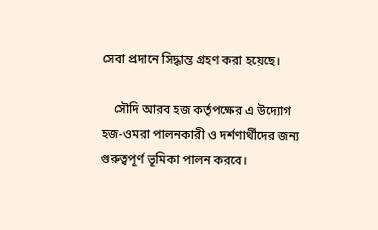সেবা প্রদানে সিদ্ধান্ত গ্রহণ করা হয়েছে।

    সৌদি আরব হজ কর্তৃপক্ষের এ উদ্যোগ হজ-ওমরা পালনকারী ও দর্শণার্থীদের জন্য গুরুত্বপূর্ণ ভূমিকা পালন করবে।